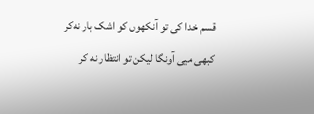قسم خدا کی تو آنکھوں کو اشک بار نەکر
کبھی میی آونگا لیکن تو انتظار نە کر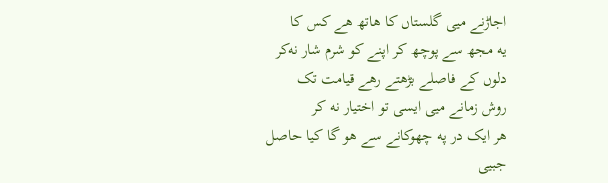اجاڑنے میی گلستاں کا ھاتھ ھے کس کا
یە مجھ سے پوچھ کر اپنے کو شرم شار نەکر
دلوں کے فاصلے بڑھتے رھے قیامت تک
روش زمانے میی ایسی تو اختیار نە کر
ھر ایک در پە چھوکانے سے ھو گا کیا حاصل
جبیی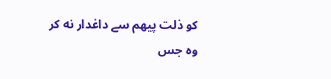کو ذلت پیھم سے داغدار نە کر
وە جس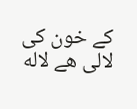کے خون کی لالی ھے لالە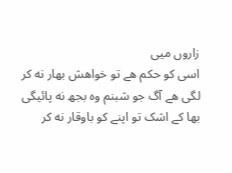زاروں میی
اسی کو حکم ھے تو خواھش بھار نە کر
لگی ھے آگ جو شبنم وە بجھ نە پائیگی
بھا کے اشک تو اپنے کو باوقار نە کر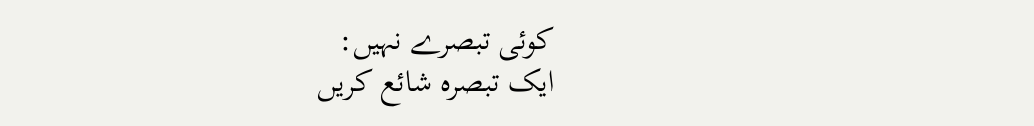کوئی تبصرے نہیں:
ایک تبصرہ شائع کریں